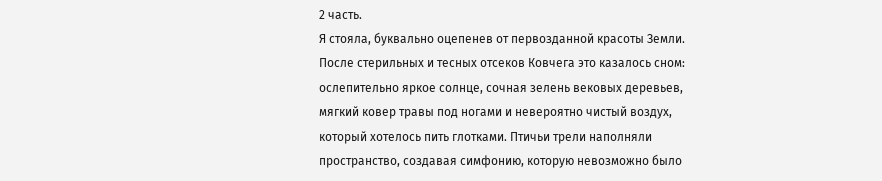2 часть.
Я стояла, буквально оцепенев от первозданной красоты Земли. После стерильных и тесных отсеков Ковчега это казалось сном: ослепительно яркое солнце, сочная зелень вековых деревьев, мягкий ковер травы под ногами и невероятно чистый воздух, который хотелось пить глотками. Птичьи трели наполняли пространство, создавая симфонию, которую невозможно было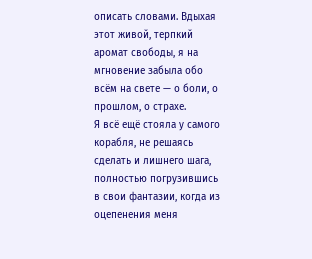описать словами. Вдыхая этот живой, терпкий аромат свободы, я на мгновение забыла обо всём на свете — о боли, о прошлом, о страхе.
Я всё ещё стояла у самого корабля, не решаясь сделать и лишнего шага, полностью погрузившись в свои фантазии, когда из оцепенения меня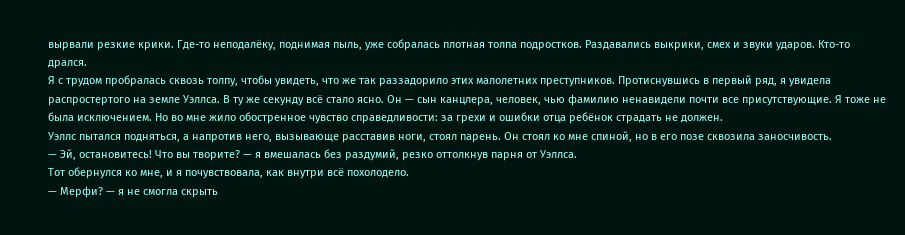вырвали резкие крики. Где-то неподалёку, поднимая пыль, уже собралась плотная толпа подростков. Раздавались выкрики, смех и звуки ударов. Кто-то дрался.
Я с трудом пробралась сквозь толпу, чтобы увидеть, что же так раззадорило этих малолетних преступников. Протиснувшись в первый ряд, я увидела распростертого на земле Уэллса. В ту же секунду всё стало ясно. Он — сын канцлера, человек, чью фамилию ненавидели почти все присутствующие. Я тоже не была исключением. Но во мне жило обостренное чувство справедливости: за грехи и ошибки отца ребёнок страдать не должен.
Уэллс пытался подняться, а напротив него, вызывающе расставив ноги, стоял парень. Он стоял ко мне спиной, но в его позе сквозила заносчивость.
— Эй, остановитесь! Что вы творите? — я вмешалась без раздумий, резко оттолкнув парня от Уэллса.
Тот обернулся ко мне, и я почувствовала, как внутри всё похолодело.
— Мерфи? — я не смогла скрыть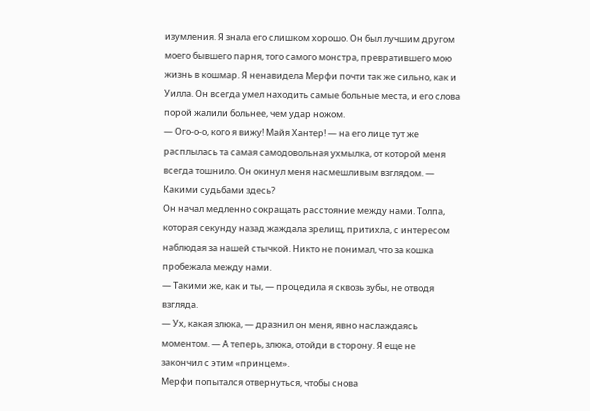изумления. Я знала его слишком хорошо. Он был лучшим другом моего бывшего парня, того самого монстра, превратившего мою жизнь в кошмар. Я ненавидела Мерфи почти так же сильно, как и Уилла. Он всегда умел находить самые больные места, и его слова порой жалили больнее, чем удар ножом.
— Ого-о-о, кого я вижу! Майя Хантер! — на его лице тут же расплылась та самая самодовольная ухмылка, от которой меня всегда тошнило. Он окинул меня насмешливым взглядом. — Какими судьбами здесь?
Он начал медленно сокращать расстояние между нами. Толпа, которая секунду назад жаждала зрелищ, притихла, с интересом наблюдая за нашей стычкой. Никто не понимал, что за кошка пробежала между нами.
— Такими же, как и ты, — процедила я сквозь зубы, не отводя взгляда.
— Ух, какая злюка, — дразнил он меня, явно наслаждаясь моментом. — А теперь, злюка, отойди в сторону. Я еще не закончил с этим «принцем».
Мерфи попытался отвернуться, чтобы снова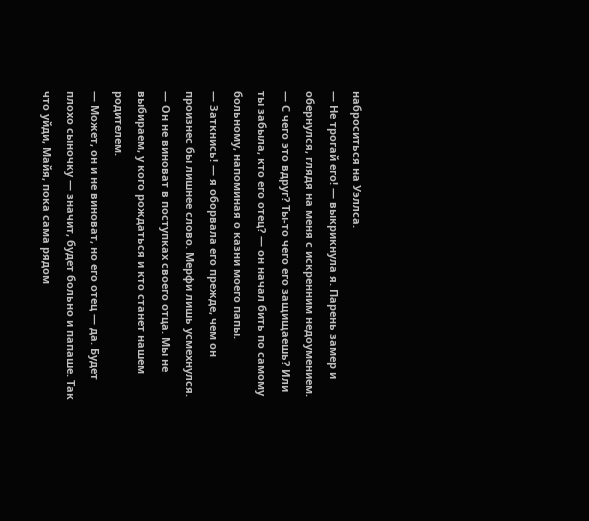наброситься на Уэллса.
— Не трогай его! — выкрикнула я. Парень замер и обернулся, глядя на меня с искренним недоумением.
— С чего это вдруг? Ты-то чего его защищаешь? Или ты забыла, кто его отец? — он начал бить по самому больному, напоминая о казни моего папы.
— Заткнись! — я оборвала его прежде, чем он произнес бы лишнее слово. Мерфи лишь усмехнулся. — Он не виноват в поступках своего отца. Мы не выбираем, у кого рождаться и кто станет нашем родителем.
— Может, он и не виноват, но его отец — да. Будет плохо сыночку — значит, будет больно и папаше. Так что уйди, Майя, пока сама рядом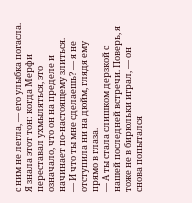с ним не легла, — его улыбка погасла. Я знала этот тон: когда Мерфи переставал ухмыляться, это означало, что он на пределе и начинает по-настоящему злиться.
— И что ты мне сделаешь? — я не отступила ни на дюйм, глядя ему прямо в глаза.
— А ты стала слишком дерзкой с нашей последней встречи. Поверь, я тоже не в бирюльки играл, — он снова попытался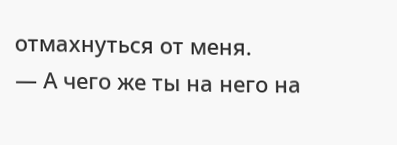отмахнуться от меня.
— А чего же ты на него на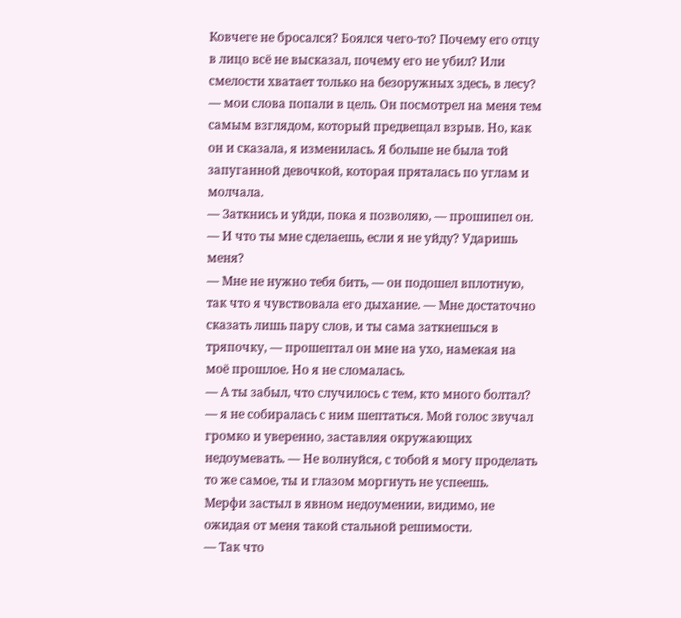Ковчеге не бросался? Боялся чего-то? Почему его отцу в лицо всё не высказал, почему его не убил? Или смелости хватает только на безоружных здесь, в лесу? — мои слова попали в цель. Он посмотрел на меня тем самым взглядом, который предвещал взрыв. Но, как он и сказала, я изменилась. Я больше не была той запуганной девочкой, которая пряталась по углам и молчала.
— Заткнись и уйди, пока я позволяю, — прошипел он.
— И что ты мне сделаешь, если я не уйду? Ударишь меня?
— Мне не нужно тебя бить, — он подошел вплотную, так что я чувствовала его дыхание. — Мне достаточно сказать лишь пару слов, и ты сама заткнешься в тряпочку, — прошептал он мне на ухо, намекая на моё прошлое. Но я не сломалась.
— А ты забыл, что случилось с тем, кто много болтал? — я не собиралась с ним шептаться. Мой голос звучал громко и уверенно, заставляя окружающих недоумевать. — Не волнуйся, с тобой я могу проделать то же самое, ты и глазом моргнуть не успеешь.
Мерфи застыл в явном недоумении, видимо, не ожидая от меня такой стальной решимости.
— Так что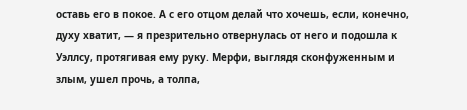оставь его в покое. А с его отцом делай что хочешь, если, конечно, духу хватит, — я презрительно отвернулась от него и подошла к Уэллсу, протягивая ему руку. Мерфи, выглядя сконфуженным и злым, ушел прочь, а толпа,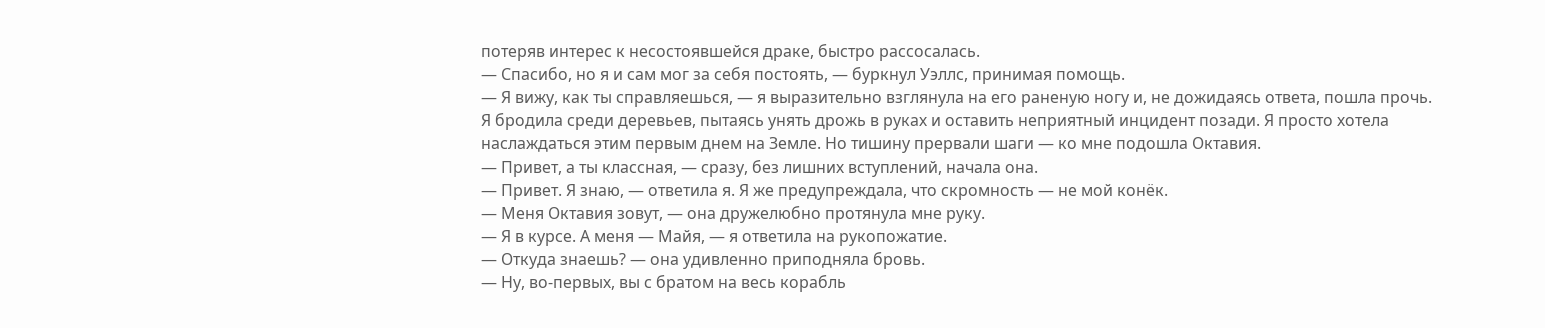потеряв интерес к несостоявшейся драке, быстро рассосалась.
— Спасибо, но я и сам мог за себя постоять, — буркнул Уэллс, принимая помощь.
— Я вижу, как ты справляешься, — я выразительно взглянула на его раненую ногу и, не дожидаясь ответа, пошла прочь.
Я бродила среди деревьев, пытаясь унять дрожь в руках и оставить неприятный инцидент позади. Я просто хотела наслаждаться этим первым днем на Земле. Но тишину прервали шаги — ко мне подошла Октавия.
— Привет, а ты классная, — сразу, без лишних вступлений, начала она.
— Привет. Я знаю, — ответила я. Я же предупреждала, что скромность — не мой конёк.
— Меня Октавия зовут, — она дружелюбно протянула мне руку.
— Я в курсе. А меня — Майя, — я ответила на рукопожатие.
— Откуда знаешь? — она удивленно приподняла бровь.
— Ну, во-первых, вы с братом на весь корабль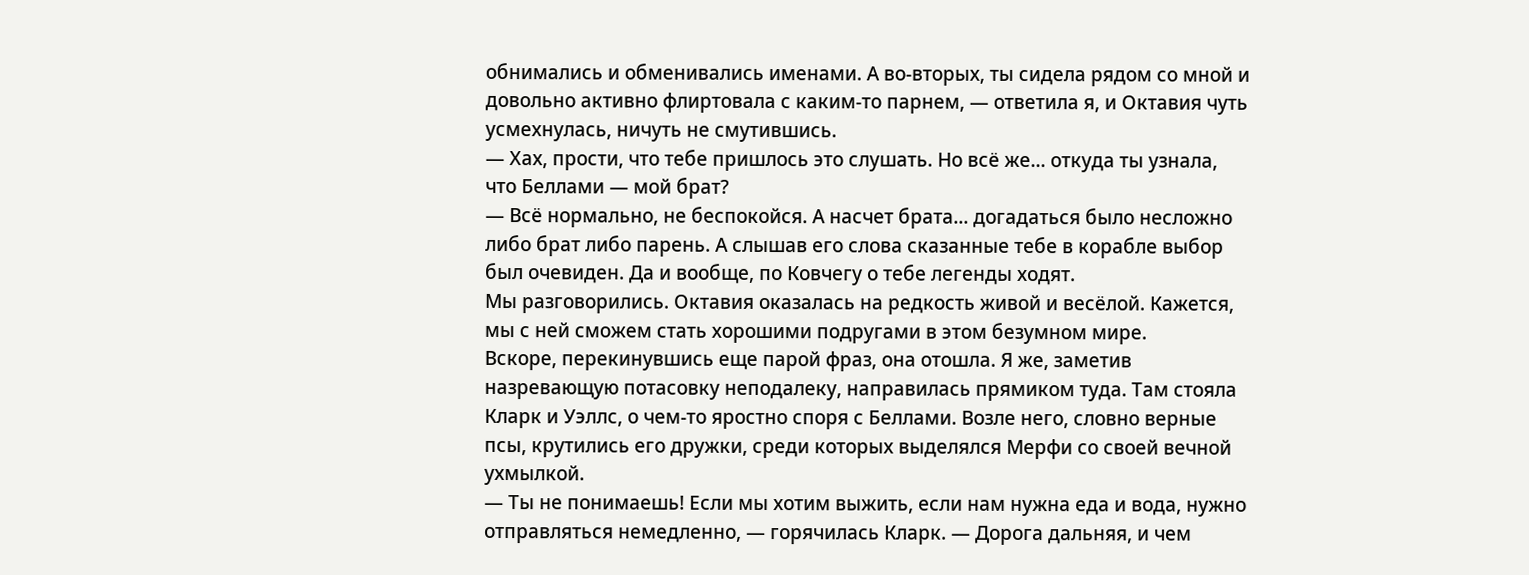обнимались и обменивались именами. А во-вторых, ты сидела рядом со мной и довольно активно флиртовала с каким-то парнем, — ответила я, и Октавия чуть усмехнулась, ничуть не смутившись.
— Хах, прости, что тебе пришлось это слушать. Но всё же... откуда ты узнала, что Беллами — мой брат?
— Всё нормально, не беспокойся. А насчет брата... догадаться было несложно либо брат либо парень. А слышав его слова сказанные тебе в корабле выбор был очевиден. Да и вообще, по Ковчегу о тебе легенды ходят.
Мы разговорились. Октавия оказалась на редкость живой и весёлой. Кажется, мы с ней сможем стать хорошими подругами в этом безумном мире.
Вскоре, перекинувшись еще парой фраз, она отошла. Я же, заметив назревающую потасовку неподалеку, направилась прямиком туда. Там стояла Кларк и Уэллс, о чем-то яростно споря с Беллами. Возле него, словно верные псы, крутились его дружки, среди которых выделялся Мерфи со своей вечной ухмылкой.
— Ты не понимаешь! Если мы хотим выжить, если нам нужна еда и вода, нужно отправляться немедленно, — горячилась Кларк. — Дорога дальняя, и чем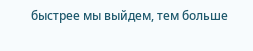быстрее мы выйдем, тем больше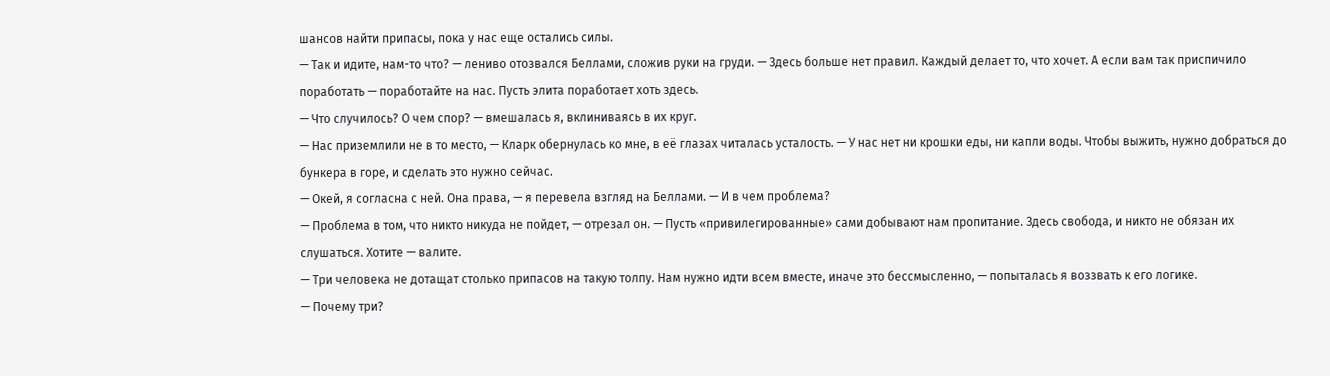шансов найти припасы, пока у нас еще остались силы.
— Так и идите, нам-то что? — лениво отозвался Беллами, сложив руки на груди. — Здесь больше нет правил. Каждый делает то, что хочет. А если вам так приспичило поработать — поработайте на нас. Пусть элита поработает хоть здесь.
— Что случилось? О чем спор? — вмешалась я, вклиниваясь в их круг.
— Нас приземлили не в то место, — Кларк обернулась ко мне, в её глазах читалась усталость. — У нас нет ни крошки еды, ни капли воды. Чтобы выжить, нужно добраться до бункера в горе, и сделать это нужно сейчас.
— Окей, я согласна с ней. Она права, — я перевела взгляд на Беллами. — И в чем проблема?
— Проблема в том, что никто никуда не пойдет, — отрезал он. — Пусть «привилегированные» сами добывают нам пропитание. Здесь свобода, и никто не обязан их слушаться. Хотите — валите.
— Три человека не дотащат столько припасов на такую толпу. Нам нужно идти всем вместе, иначе это бессмысленно, — попыталась я воззвать к его логике.
— Почему три?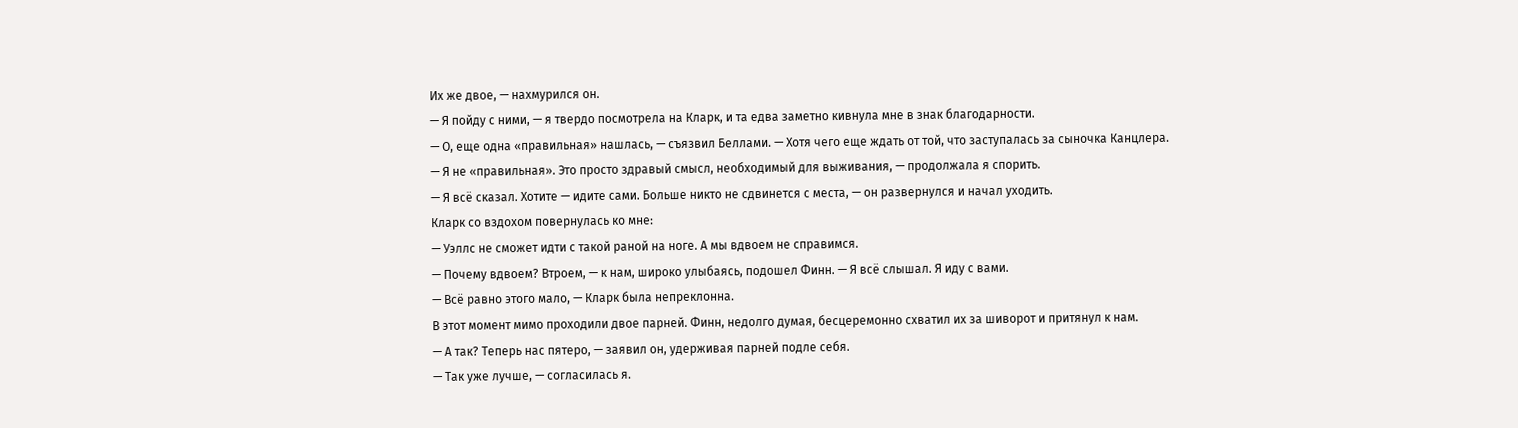Их же двое, — нахмурился он.
— Я пойду с ними, — я твердо посмотрела на Кларк, и та едва заметно кивнула мне в знак благодарности.
— О, еще одна «правильная» нашлась, — съязвил Беллами. — Хотя чего еще ждать от той, что заступалась за сыночка Канцлера.
— Я не «правильная». Это просто здравый смысл, необходимый для выживания, — продолжала я спорить.
— Я всё сказал. Хотите — идите сами. Больше никто не сдвинется с места, — он развернулся и начал уходить.
Кларк со вздохом повернулась ко мне:
— Уэллс не сможет идти с такой раной на ноге. А мы вдвоем не справимся.
— Почему вдвоем? Втроем, — к нам, широко улыбаясь, подошел Финн. — Я всё слышал. Я иду с вами.
— Всё равно этого мало, — Кларк была непреклонна.
В этот момент мимо проходили двое парней. Финн, недолго думая, бесцеремонно схватил их за шиворот и притянул к нам.
— А так? Теперь нас пятеро, — заявил он, удерживая парней подле себя.
— Так уже лучше, — согласилась я.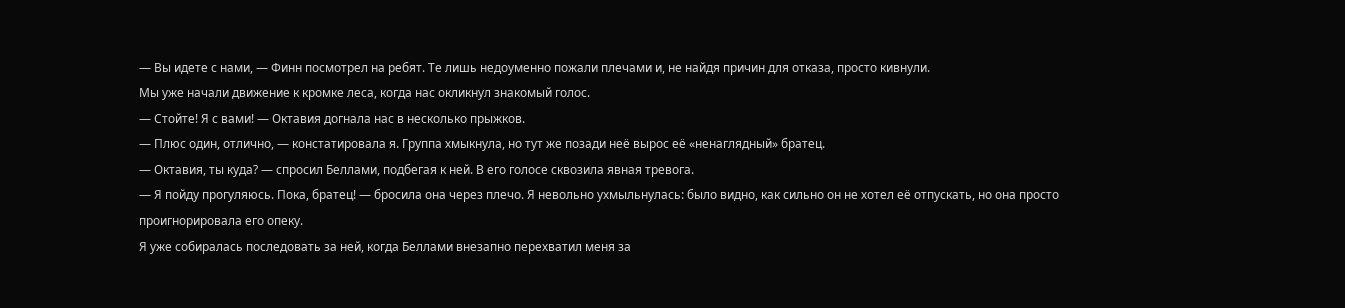— Вы идете с нами, — Финн посмотрел на ребят. Те лишь недоуменно пожали плечами и, не найдя причин для отказа, просто кивнули.
Мы уже начали движение к кромке леса, когда нас окликнул знакомый голос.
— Стойте! Я с вами! — Октавия догнала нас в несколько прыжков.
— Плюс один, отлично, — констатировала я. Группа хмыкнула, но тут же позади неё вырос её «ненаглядный» братец.
— Октавия, ты куда? — спросил Беллами, подбегая к ней. В его голосе сквозила явная тревога.
— Я пойду прогуляюсь. Пока, братец! — бросила она через плечо. Я невольно ухмыльнулась: было видно, как сильно он не хотел её отпускать, но она просто проигнорировала его опеку.
Я уже собиралась последовать за ней, когда Беллами внезапно перехватил меня за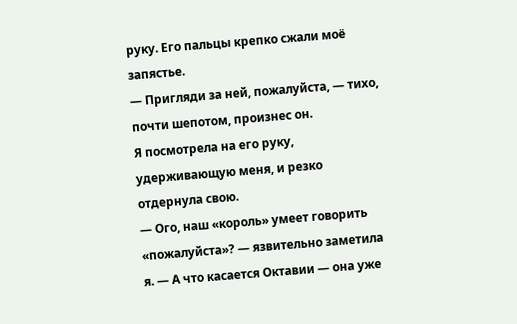руку. Его пальцы крепко сжали моё запястье.
— Пригляди за ней, пожалуйста, — тихо, почти шепотом, произнес он.
Я посмотрела на его руку, удерживающую меня, и резко отдернула свою.
— Ого, наш «король» умеет говорить «пожалуйста»? — язвительно заметила я. — А что касается Октавии — она уже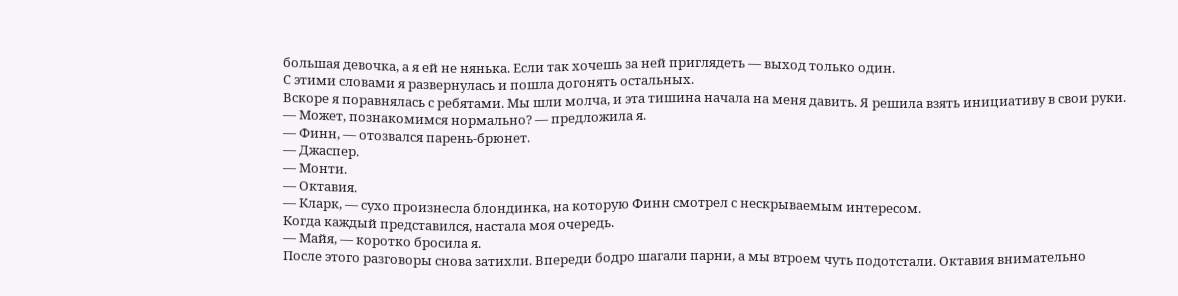большая девочка, а я ей не нянька. Если так хочешь за ней приглядеть — выход только один.
С этими словами я развернулась и пошла догонять остальных.
Вскоре я поравнялась с ребятами. Мы шли молча, и эта тишина начала на меня давить. Я решила взять инициативу в свои руки.
— Может, познакомимся нормально? — предложила я.
— Финн, — отозвался парень-брюнет.
— Джаспер.
— Монти.
— Октавия.
— Кларк, — сухо произнесла блондинка, на которую Финн смотрел с нескрываемым интересом.
Когда каждый представился, настала моя очередь.
— Майя, — коротко бросила я.
После этого разговоры снова затихли. Впереди бодро шагали парни, а мы втроем чуть подотстали. Октавия внимательно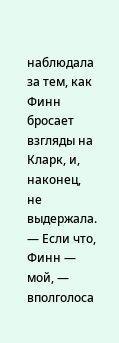наблюдала за тем, как Финн бросает взгляды на Кларк, и, наконец, не выдержала.
— Если что, Финн — мой, — вполголоса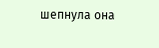шепнула она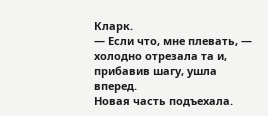Кларк.
— Если что, мне плевать, — холодно отрезала та и, прибавив шагу, ушла вперед.
Новая часть подъехала.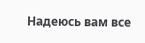Надеюсь вам все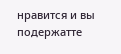нравится и вы подержатте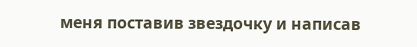меня поставив звездочку и написав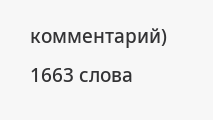комментарий)
1663 слова